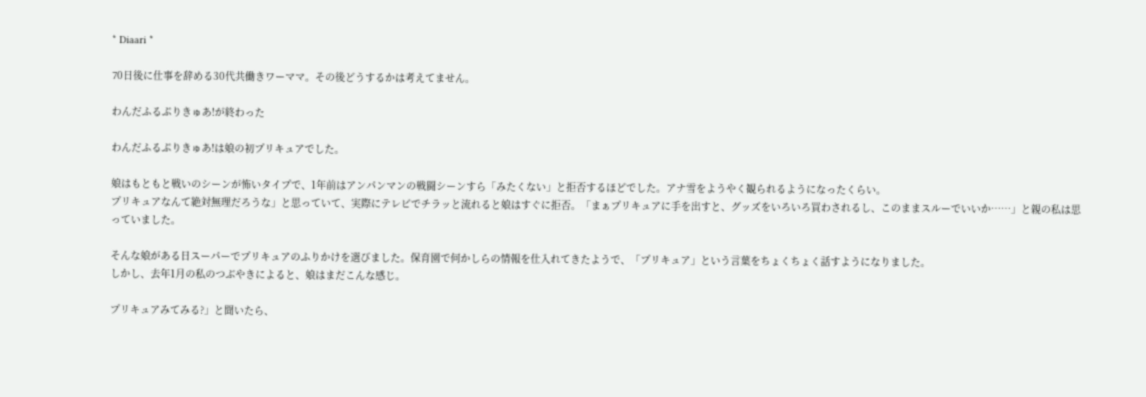* Diaari *

70日後に仕事を辞める30代共働きワーママ。その後どうするかは考えてません。

わんだふるぷりきゅあ!が終わった

わんだふるぷりきゅあ!は娘の初プリキュアでした。

娘はもともと戦いのシーンが怖いタイプで、1年前はアンパンマンの戦闘シーンすら「みたくない」と拒否するほどでした。アナ雪をようやく観られるようになったくらい。
プリキュアなんて絶対無理だろうな」と思っていて、実際にテレビでチラッと流れると娘はすぐに拒否。「まぁプリキュアに手を出すと、グッズをいろいろ買わされるし、このままスルーでいいか……」と親の私は思っていました。

そんな娘がある日スーパーでプリキュアのふりかけを選びました。保育園で何かしらの情報を仕入れてきたようで、「プリキュア」という言葉をちょくちょく話すようになりました。
しかし、去年1月の私のつぶやきによると、娘はまだこんな感じ。

プリキュアみてみる?」と聞いたら、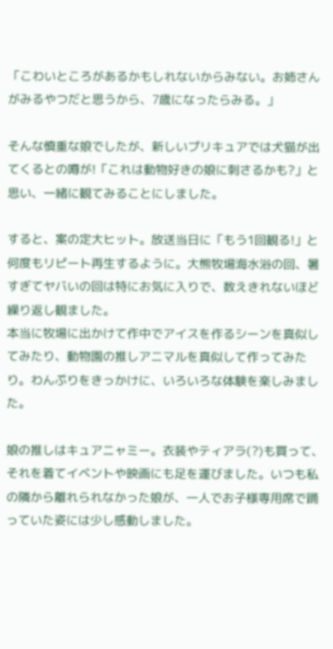「こわいところがあるかもしれないからみない。お姉さんがみるやつだと思うから、7歳になったらみる。」

そんな慎重な娘でしたが、新しいプリキュアでは犬猫が出てくるとの噂が!「これは動物好きの娘に刺さるかも?」と思い、一緒に観てみることにしました。

すると、案の定大ヒット。放送当日に「もう1回観る!」と何度もリピート再生するように。大熊牧場海水浴の回、暑すぎてヤバいの回は特にお気に入りで、数えきれないほど繰り返し観ました。
本当に牧場に出かけて作中でアイスを作るシーンを真似してみたり、動物園の推しアニマルを真似して作ってみたり。わんぷりをきっかけに、いろいろな体験を楽しみました。

娘の推しはキュアニャミー。衣装やティアラ(?)も買って、それを着てイベントや映画にも足を運びました。いつも私の隣から離れられなかった娘が、一人でお子様専用席で踊っていた姿には少し感動しました。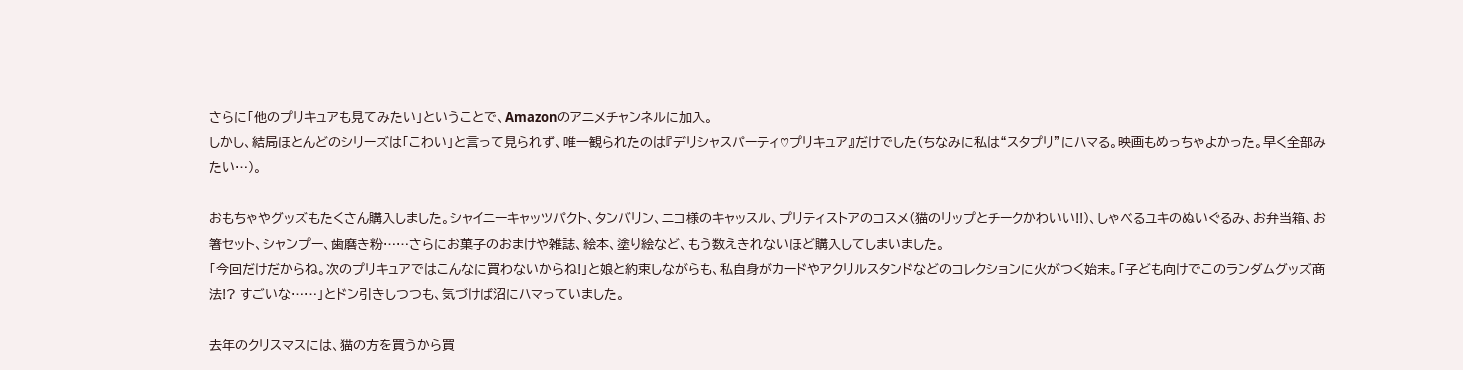さらに「他のプリキュアも見てみたい」ということで、Amazonのアニメチャンネルに加入。
しかし、結局ほとんどのシリーズは「こわい」と言って見られず、唯一観られたのは『デリシャスパーティ♡プリキュア』だけでした(ちなみに私は“スタプリ”にハマる。映画もめっちゃよかった。早く全部みたい…)。

おもちゃやグッズもたくさん購入しました。シャイニーキャッツパクト、タンバリン、ニコ様のキャッスル、プリティストアのコスメ(猫のリップとチークかわいい!!)、しゃべるユキのぬいぐるみ、お弁当箱、お箸セット、シャンプー、歯磨き粉……さらにお菓子のおまけや雑誌、絵本、塗り絵など、もう数えきれないほど購入してしまいました。
「今回だけだからね。次のプリキュアではこんなに買わないからね!」と娘と約束しながらも、私自身がカードやアクリルスタンドなどのコレクションに火がつく始末。「子ども向けでこのランダムグッズ商法!? すごいな……」とドン引きしつつも、気づけば沼にハマっていました。

去年のクリスマスには、猫の方を買うから買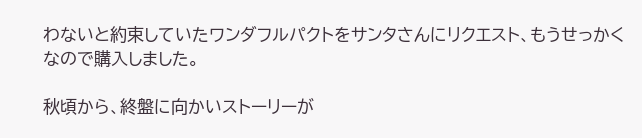わないと約束していたワンダフルパクトをサンタさんにリクエスト、もうせっかくなので購入しました。

秋頃から、終盤に向かいストーリーが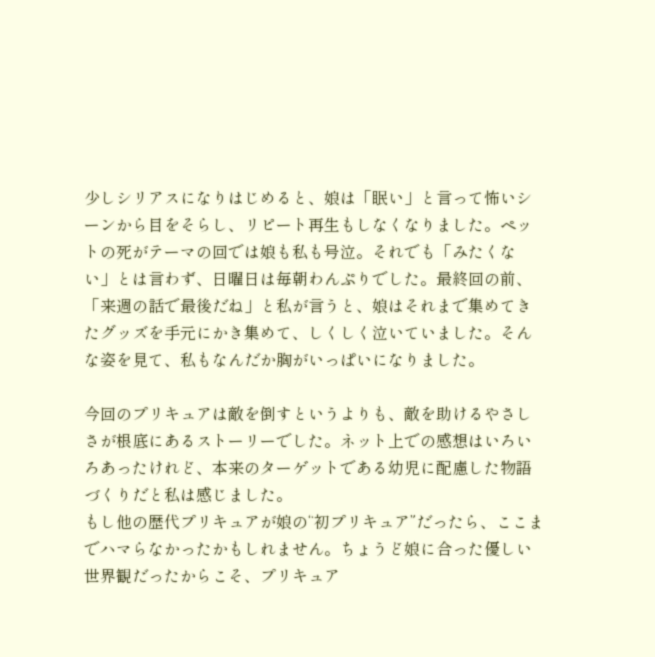少しシリアスになりはじめると、娘は「眠い」と言って怖いシーンから目をそらし、リピート再生もしなくなりました。ペットの死がテーマの回では娘も私も号泣。それでも「みたくない」とは言わず、日曜日は毎朝わんぷりでした。最終回の前、「来週の話で最後だね」と私が言うと、娘はそれまで集めてきたグッズを手元にかき集めて、しくしく泣いていました。そんな姿を見て、私もなんだか胸がいっぱいになりました。

今回のプリキュアは敵を倒すというよりも、敵を助けるやさしさが根底にあるストーリーでした。ネット上での感想はいろいろあったけれど、本来のターゲットである幼児に配慮した物語づくりだと私は感じました。
もし他の歴代プリキュアが娘の“初プリキュア”だったら、ここまでハマらなかったかもしれません。ちょうど娘に合った優しい世界観だったからこそ、プリキュア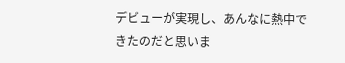デビューが実現し、あんなに熱中できたのだと思いま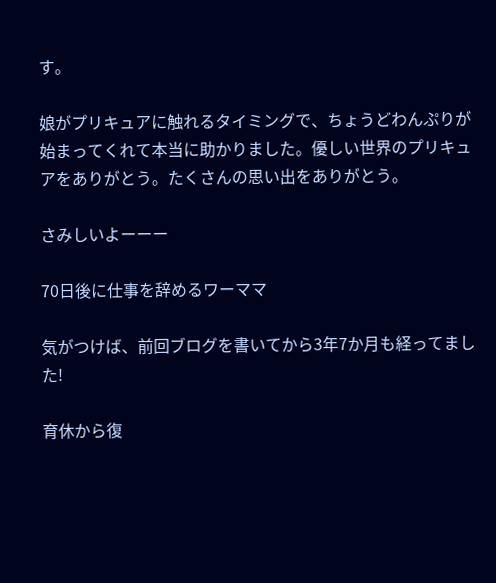す。

娘がプリキュアに触れるタイミングで、ちょうどわんぷりが始まってくれて本当に助かりました。優しい世界のプリキュアをありがとう。たくさんの思い出をありがとう。

さみしいよーーー

70日後に仕事を辞めるワーママ

気がつけば、前回ブログを書いてから3年7か月も経ってました!

育休から復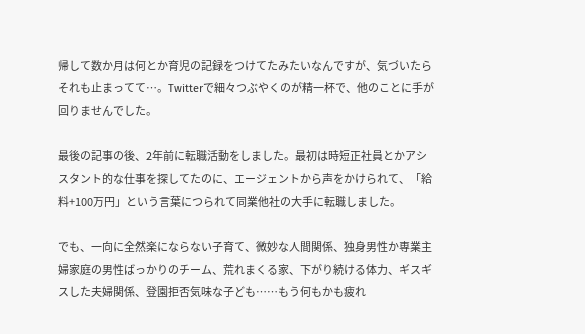帰して数か月は何とか育児の記録をつけてたみたいなんですが、気づいたらそれも止まってて…。Twitterで細々つぶやくのが精一杯で、他のことに手が回りませんでした。

最後の記事の後、2年前に転職活動をしました。最初は時短正社員とかアシスタント的な仕事を探してたのに、エージェントから声をかけられて、「給料+100万円」という言葉につられて同業他社の大手に転職しました。

でも、一向に全然楽にならない子育て、微妙な人間関係、独身男性か専業主婦家庭の男性ばっかりのチーム、荒れまくる家、下がり続ける体力、ギスギスした夫婦関係、登園拒否気味な子ども……もう何もかも疲れ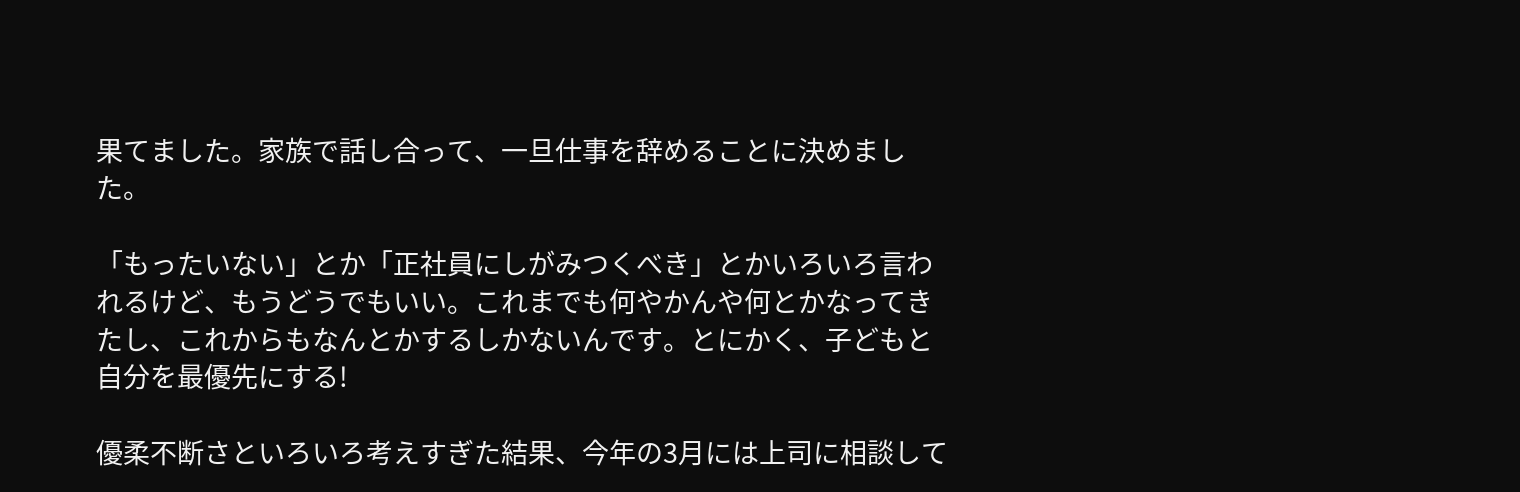果てました。家族で話し合って、一旦仕事を辞めることに決めました。

「もったいない」とか「正社員にしがみつくべき」とかいろいろ言われるけど、もうどうでもいい。これまでも何やかんや何とかなってきたし、これからもなんとかするしかないんです。とにかく、子どもと自分を最優先にする!

優柔不断さといろいろ考えすぎた結果、今年の3月には上司に相談して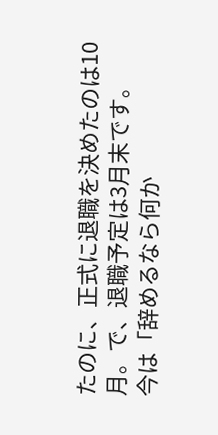たのに、正式に退職を決めたのは10月。で、退職予定は3月末です。
今は「辞めるなら何か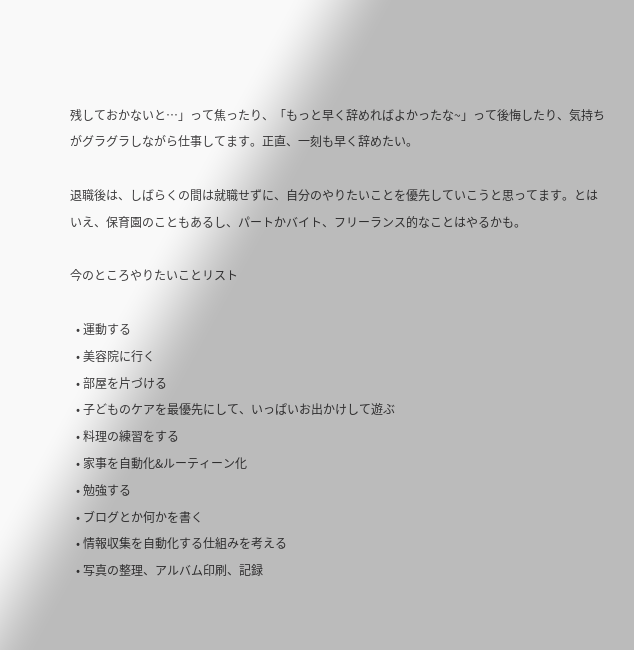残しておかないと…」って焦ったり、「もっと早く辞めればよかったな~」って後悔したり、気持ちがグラグラしながら仕事してます。正直、一刻も早く辞めたい。

退職後は、しばらくの間は就職せずに、自分のやりたいことを優先していこうと思ってます。とはいえ、保育園のこともあるし、パートかバイト、フリーランス的なことはやるかも。

今のところやりたいことリスト

  • 運動する
  • 美容院に行く
  • 部屋を片づける
  • 子どものケアを最優先にして、いっぱいお出かけして遊ぶ
  • 料理の練習をする
  • 家事を自動化&ルーティーン化
  • 勉強する
  • ブログとか何かを書く
  • 情報収集を自動化する仕組みを考える
  • 写真の整理、アルバム印刷、記録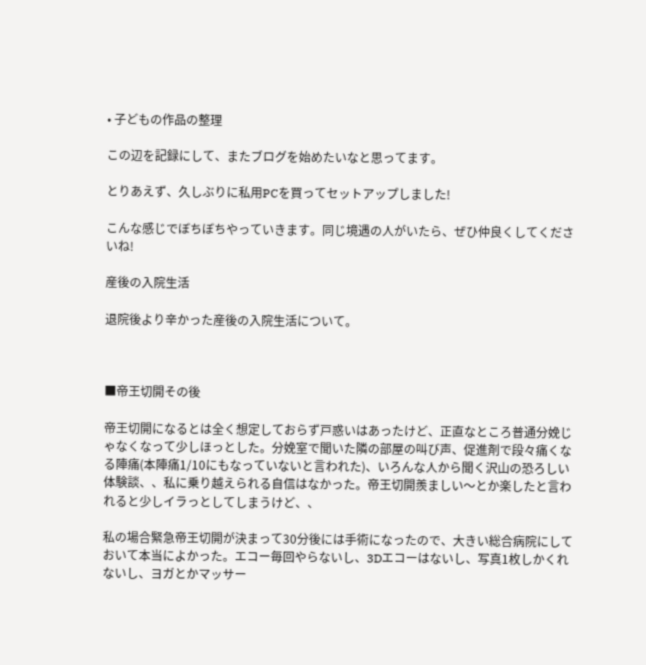• 子どもの作品の整理

この辺を記録にして、またブログを始めたいなと思ってます。

とりあえず、久しぶりに私用PCを買ってセットアップしました!

こんな感じでぼちぼちやっていきます。同じ境遇の人がいたら、ぜひ仲良くしてくださいね!

産後の入院生活

退院後より辛かった産後の入院生活について。



■帝王切開その後

帝王切開になるとは全く想定しておらず戸惑いはあったけど、正直なところ普通分娩じゃなくなって少しほっとした。分娩室で聞いた隣の部屋の叫び声、促進剤で段々痛くなる陣痛(本陣痛1/10にもなっていないと言われた)、いろんな人から聞く沢山の恐ろしい体験談、、私に乗り越えられる自信はなかった。帝王切開羨ましい〜とか楽したと言われると少しイラっとしてしまうけど、、

私の場合緊急帝王切開が決まって30分後には手術になったので、大きい総合病院にしておいて本当によかった。エコー毎回やらないし、3Dエコーはないし、写真1枚しかくれないし、ヨガとかマッサー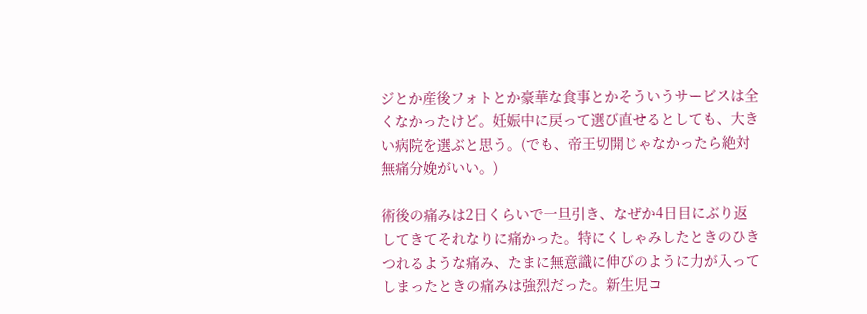ジとか産後フォトとか豪華な食事とかそういうサービスは全くなかったけど。妊娠中に戻って選び直せるとしても、大きい病院を選ぶと思う。(でも、帝王切開じゃなかったら絶対無痛分娩がいい。)

術後の痛みは2日くらいで一旦引き、なぜか4日目にぶり返してきてそれなりに痛かった。特にくしゃみしたときのひきつれるような痛み、たまに無意識に伸びのように力が入ってしまったときの痛みは強烈だった。新生児コ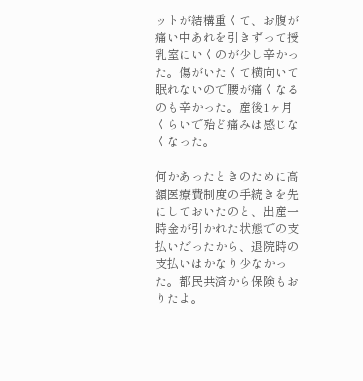ットが結構重くて、お腹が痛い中あれを引きずって授乳室にいくのが少し辛かった。傷がいたくて横向いて眠れないので腰が痛くなるのも辛かった。産後1ヶ月くらいで殆ど痛みは感じなくなった。

何かあったときのために高額医療費制度の手続きを先にしておいたのと、出産一時金が引かれた状態での支払いだったから、退院時の支払いはかなり少なかった。都民共済から保険もおりたよ。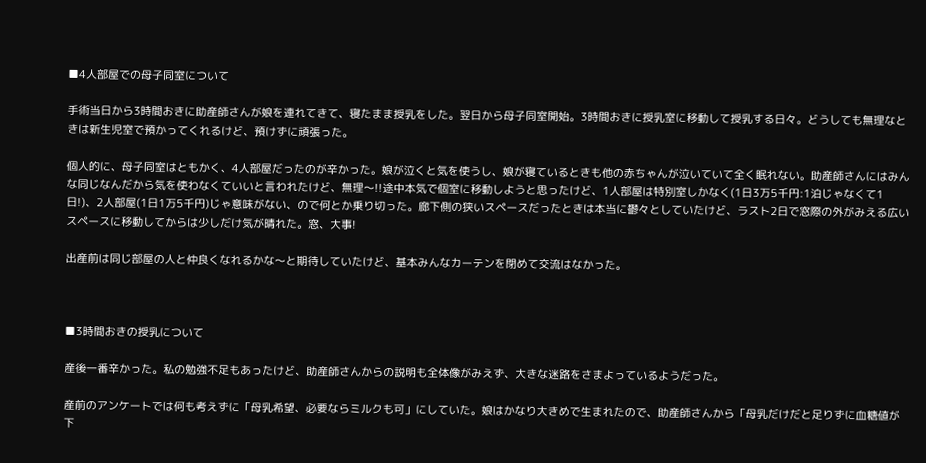■4人部屋での母子同室について

手術当日から3時間おきに助産師さんが娘を連れてきて、寝たまま授乳をした。翌日から母子同室開始。3時間おきに授乳室に移動して授乳する日々。どうしても無理なときは新生児室で預かってくれるけど、預けずに頑張った。

個人的に、母子同室はともかく、4人部屋だったのが辛かった。娘が泣くと気を使うし、娘が寝ているときも他の赤ちゃんが泣いていて全く眠れない。助産師さんにはみんな同じなんだから気を使わなくていいと言われたけど、無理〜!!途中本気で個室に移動しようと思ったけど、1人部屋は特別室しかなく(1日3万5千円:1泊じゃなくて1日!)、2人部屋(1日1万5千円)じゃ意味がない、ので何とか乗り切った。廊下側の狭いスペースだったときは本当に鬱々としていたけど、ラスト2日で窓際の外がみえる広いスペースに移動してからは少しだけ気が晴れた。窓、大事!

出産前は同じ部屋の人と仲良くなれるかな〜と期待していたけど、基本みんなカーテンを閉めて交流はなかった。



■3時間おきの授乳について

産後一番辛かった。私の勉強不足もあったけど、助産師さんからの説明も全体像がみえず、大きな迷路をさまよっているようだった。

産前のアンケートでは何も考えずに「母乳希望、必要ならミルクも可」にしていた。娘はかなり大きめで生まれたので、助産師さんから「母乳だけだと足りずに血糖値が下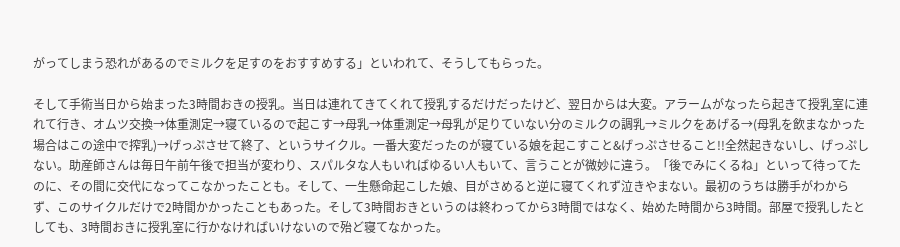がってしまう恐れがあるのでミルクを足すのをおすすめする」といわれて、そうしてもらった。

そして手術当日から始まった3時間おきの授乳。当日は連れてきてくれて授乳するだけだったけど、翌日からは大変。アラームがなったら起きて授乳室に連れて行き、オムツ交換→体重測定→寝ているので起こす→母乳→体重測定→母乳が足りていない分のミルクの調乳→ミルクをあげる→(母乳を飲まなかった場合はこの途中で搾乳)→げっぷさせて終了、というサイクル。一番大変だったのが寝ている娘を起こすこと&げっぷさせること!!全然起きないし、げっぷしない。助産師さんは毎日午前午後で担当が変わり、スパルタな人もいればゆるい人もいて、言うことが微妙に違う。「後でみにくるね」といって待ってたのに、その間に交代になってこなかったことも。そして、一生懸命起こした娘、目がさめると逆に寝てくれず泣きやまない。最初のうちは勝手がわからず、このサイクルだけで2時間かかったこともあった。そして3時間おきというのは終わってから3時間ではなく、始めた時間から3時間。部屋で授乳したとしても、3時間おきに授乳室に行かなければいけないので殆ど寝てなかった。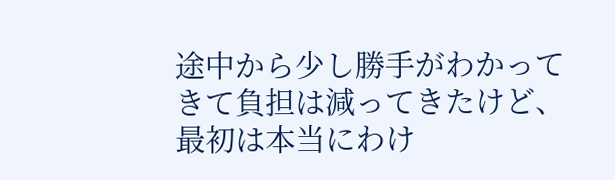途中から少し勝手がわかってきて負担は減ってきたけど、最初は本当にわけ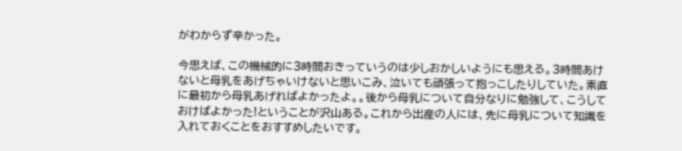がわからず辛かった。

今思えば、この機械的に3時間おきっていうのは少しおかしいようにも思える。3時間あけないと母乳をあげちゃいけないと思いこみ、泣いても頑張って抱っこしたりしていた。素直に最初から母乳あげればよかったよ。。後から母乳について自分なりに勉強して、こうしておけばよかった!ということが沢山ある。これから出産の人には、先に母乳について知識を入れておくことをおすすめしたいです。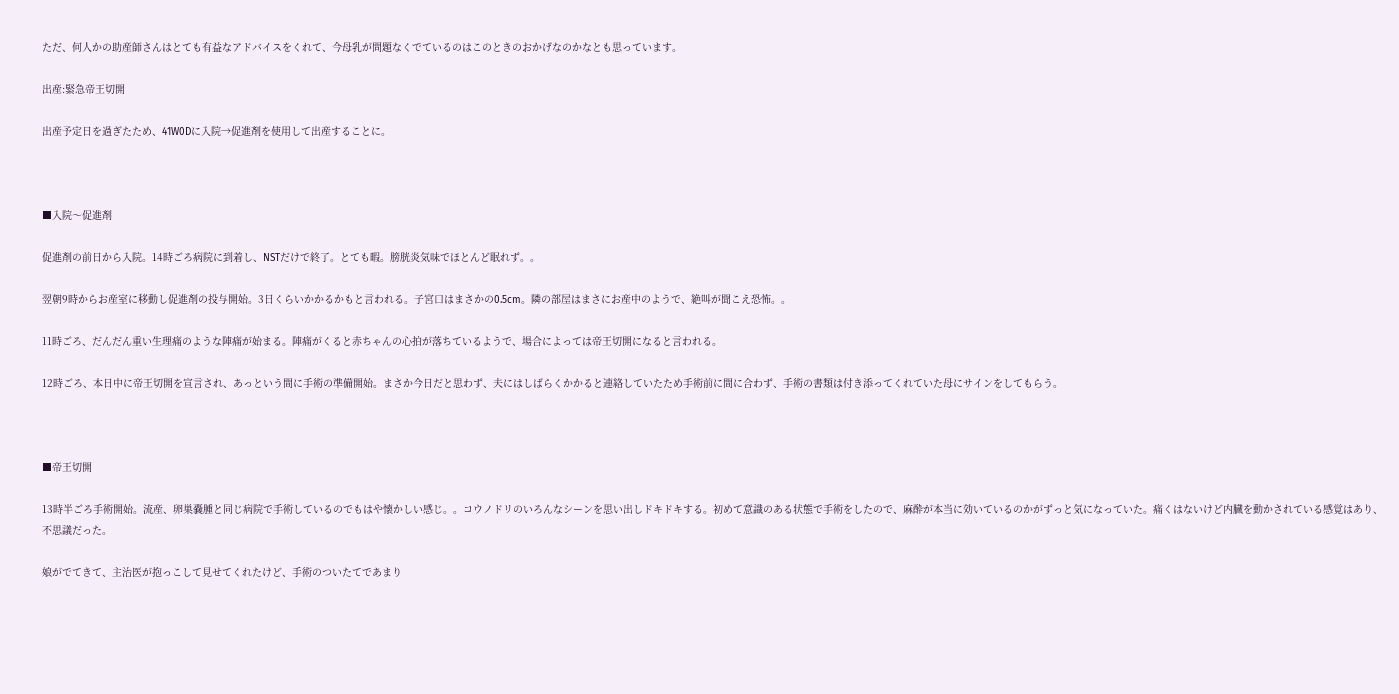ただ、何人かの助産師さんはとても有益なアドバイスをくれて、今母乳が問題なくでているのはこのときのおかげなのかなとも思っています。

出産:緊急帝王切開

出産予定日を過ぎたため、41W0Dに入院→促進剤を使用して出産することに。



■入院〜促進剤

促進剤の前日から入院。14時ごろ病院に到着し、NSTだけで終了。とても暇。膀胱炎気味でほとんど眠れず。。

翌朝9時からお産室に移動し促進剤の投与開始。3日くらいかかるかもと言われる。子宮口はまさかの0.5cm。隣の部屋はまさにお産中のようで、絶叫が聞こえ恐怖。。

11時ごろ、だんだん重い生理痛のような陣痛が始まる。陣痛がくると赤ちゃんの心拍が落ちているようで、場合によっては帝王切開になると言われる。

12時ごろ、本日中に帝王切開を宣言され、あっという間に手術の準備開始。まさか今日だと思わず、夫にはしばらくかかると連絡していたため手術前に間に合わず、手術の書類は付き添ってくれていた母にサインをしてもらう。



■帝王切開

13時半ごろ手術開始。流産、卵巣嚢腫と同じ病院で手術しているのでもはや懐かしい感じ。。コウノドリのいろんなシーンを思い出しドキドキする。初めて意識のある状態で手術をしたので、麻酔が本当に効いているのかがずっと気になっていた。痛くはないけど内臓を動かされている感覚はあり、不思議だった。

娘がでてきて、主治医が抱っこして見せてくれたけど、手術のついたてであまり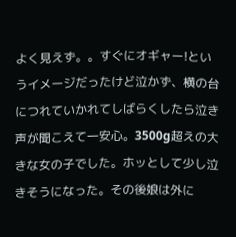よく見えず。。すぐにオギャー!というイメージだったけど泣かず、横の台につれていかれてしばらくしたら泣き声が聞こえて一安心。3500g超えの大きな女の子でした。ホッとして少し泣きそうになった。その後娘は外に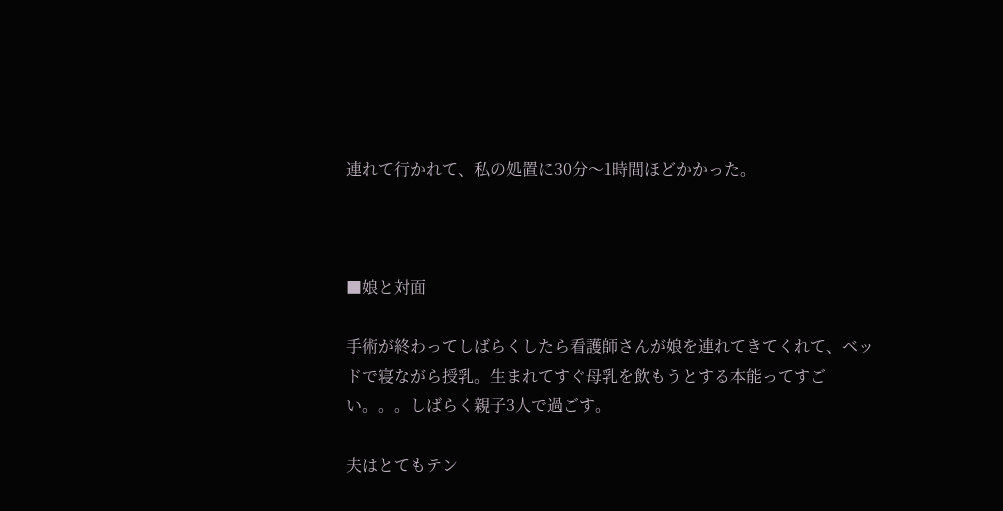連れて行かれて、私の処置に30分〜1時間ほどかかった。



■娘と対面

手術が終わってしばらくしたら看護師さんが娘を連れてきてくれて、ベッドで寝ながら授乳。生まれてすぐ母乳を飲もうとする本能ってすごい。。。しばらく親子3人で過ごす。

夫はとてもテン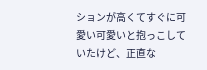ションが高くてすぐに可愛い可愛いと抱っこしていたけど、正直な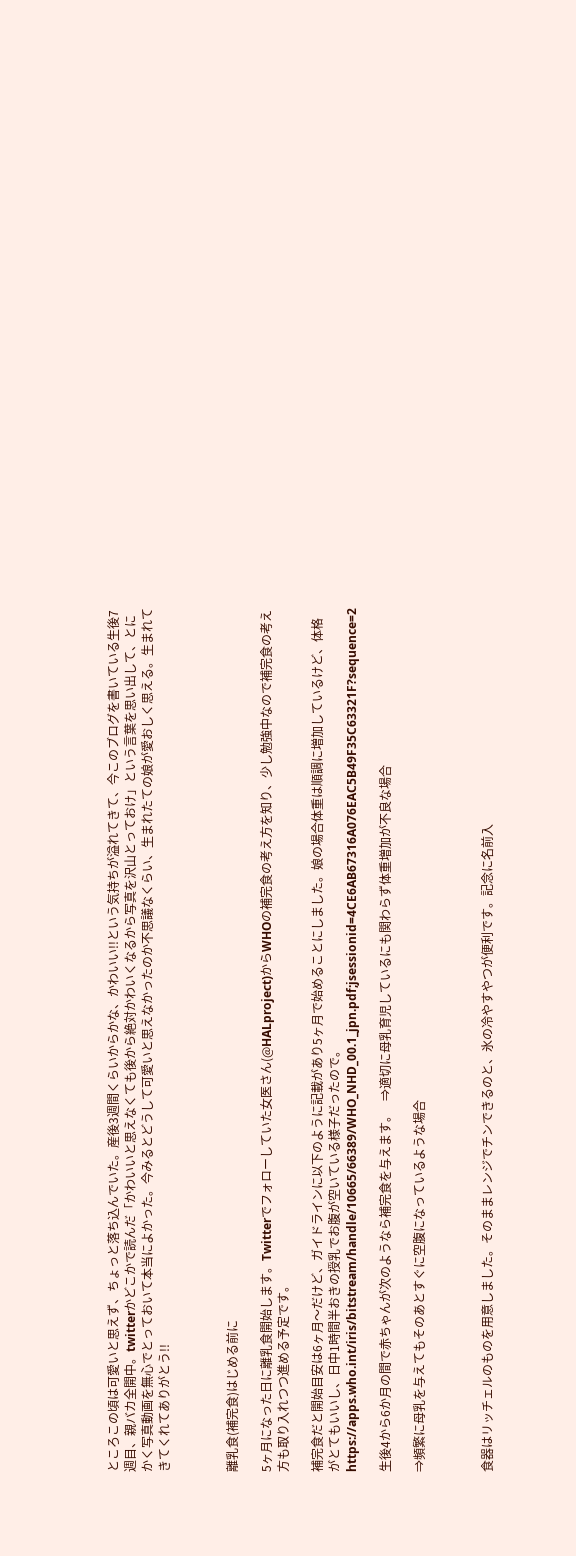ところこの頃は可愛いと思えず、ちょっと落ち込んでいた。産後3週間くらいからかな、かわいい!!という気持ちが溢れてきて、今このブログを書いている生後7週目、親バカ全開中。twitterかどこかで読んだ「かわいいと思えなくても後から絶対かわいくなるから写真を沢山とっておけ」という言葉を思い出して、とにかく写真動画を無心でとっておいて本当によかった。今みるとどうして可愛いと思えなかったのか不思議なくらい、生まれたての娘が愛おしく思える。生まれてきてくれてありがとう!!



離乳食(補完食)はじめる前に

5ヶ月になった日に離乳食開始します。Twitterでフォローしていた女医さん(@HALproject)からWHOの補完食の考え方を知り、少し勉強中なので補完食の考え方も取り入れつつ進める予定です。

補完食だと開始目安は6ヶ月〜だけど、ガイドラインに以下のように記載があり5ヶ月で始めることにしました。娘の場合体重は順調に増加しているけど、体格がとてもいいし、日中1時間半おきの授乳でお腹が空いている様子だったので。https://apps.who.int/iris/bitstream/handle/10665/66389/WHO_NHD_00.1_jpn.pdf;jsessionid=4CE6AB67316A076EAC5B49F35C63321F?sequence=2

生後4から6か月の間で赤ちゃんが次のようなら補完食を与えます。   ⇒適切に母乳育児しているにも関わらず体重増加が不良な場合

⇒頻繁に母乳を与えてもそのあとすぐに空腹になっているような場合



食器はリッチェルのものを用意しました。そのままレンジでチンできるのと、氷の冷やすやつが便利です。記念に名前入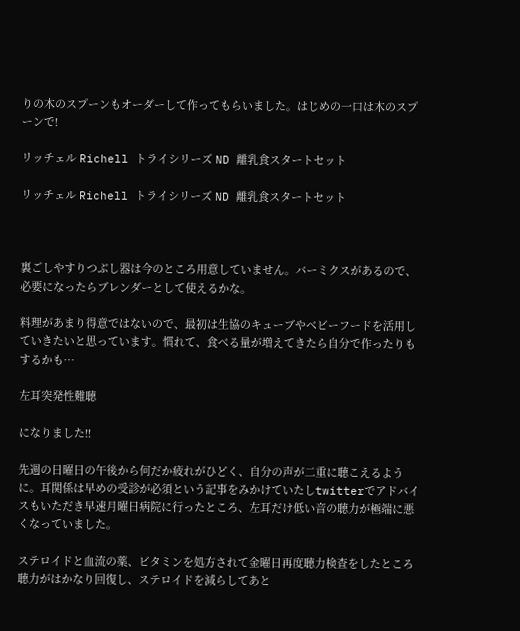りの木のスプーンもオーダーして作ってもらいました。はじめの一口は木のスプーンで!

リッチェル Richell トライシリーズ ND 離乳食スタートセット

リッチェル Richell トライシリーズ ND 離乳食スタートセット



裏ごしやすりつぶし器は今のところ用意していません。バーミクスがあるので、必要になったらブレンダーとして使えるかな。

料理があまり得意ではないので、最初は生協のキューブやベビーフードを活用していきたいと思っています。慣れて、食べる量が増えてきたら自分で作ったりもするかも…

左耳突発性難聴

になりました!!

先週の日曜日の午後から何だか疲れがひどく、自分の声が二重に聴こえるように。耳関係は早めの受診が必須という記事をみかけていたしtwitterでアドバイスもいただき早速月曜日病院に行ったところ、左耳だけ低い音の聴力が極端に悪くなっていました。

ステロイドと血流の薬、ビタミンを処方されて金曜日再度聴力検査をしたところ聴力がはかなり回復し、ステロイドを減らしてあと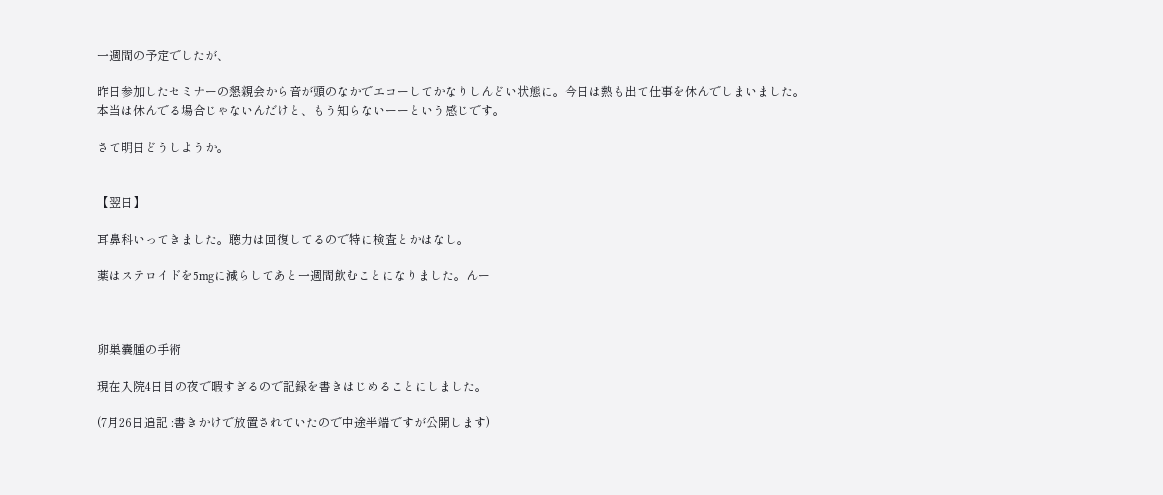一週間の予定でしたが、

昨日参加したセミナーの懇親会から音が頭のなかでエコーしてかなりしんどい状態に。今日は熱も出て仕事を休んでしまいました。本当は休んでる場合じゃないんだけと、もう知らないーーという感じです。

さて明日どうしようか。


【翌日】

耳鼻科いってきました。聴力は回復してるので特に検査とかはなし。

薬はステロイドを5mgに減らしてあと一週間飲むことになりました。んー



卵巣嚢腫の手術

現在入院4日目の夜で暇すぎるので記録を書きはじめることにしました。

(7月26日追記 :書きかけで放置されていたので中途半端ですが公開します)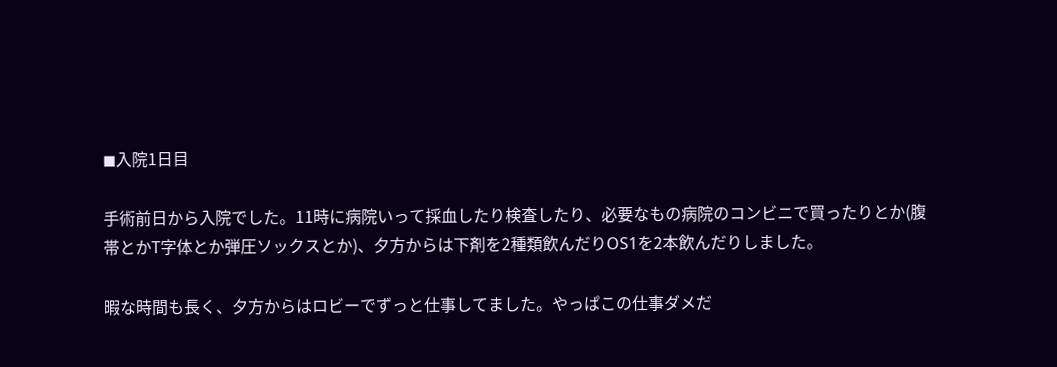◼入院1日目

手術前日から入院でした。11時に病院いって採血したり検査したり、必要なもの病院のコンビニで買ったりとか(腹帯とかT字体とか弾圧ソックスとか)、夕方からは下剤を2種類飲んだりOS1を2本飲んだりしました。

暇な時間も長く、夕方からはロビーでずっと仕事してました。やっぱこの仕事ダメだ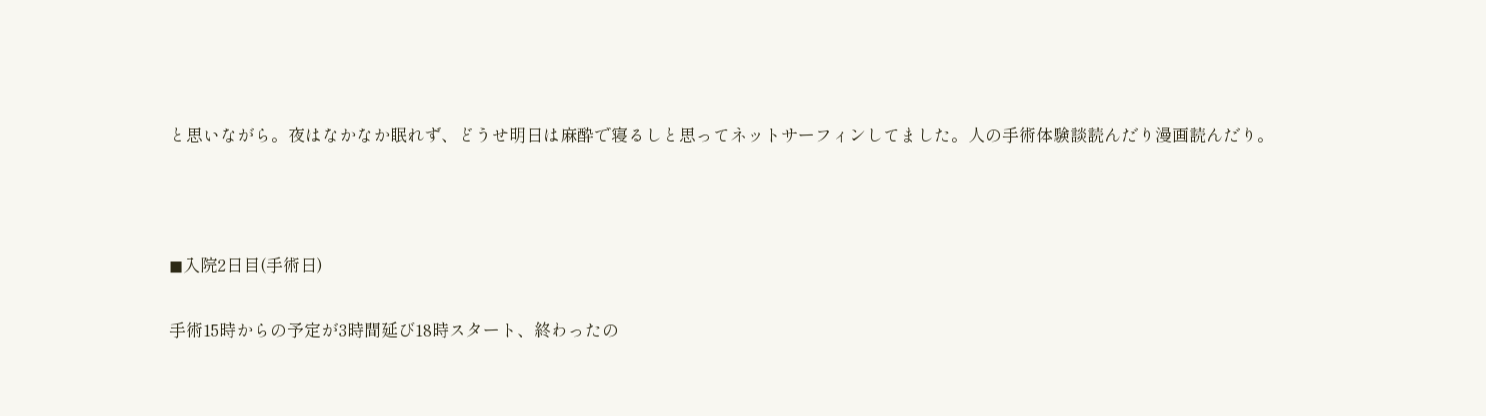と思いながら。夜はなかなか眠れず、どうせ明日は麻酔で寝るしと思ってネットサーフィンしてました。人の手術体験談読んだり漫画読んだり。



◼入院2日目(手術日)

手術15時からの予定が3時間延び18時スタート、終わったの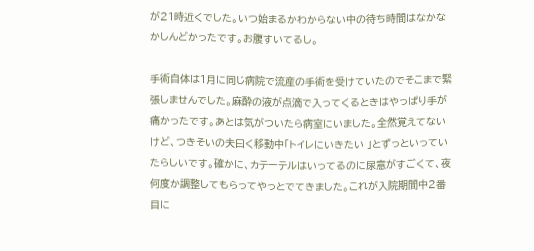が21時近くでした。いつ始まるかわからない中の待ち時間はなかなかしんどかったです。お腹すいてるし。

手術自体は1月に同じ病院で流産の手術を受けていたのでそこまで緊張しませんでした。麻酔の液が点滴で入ってくるときはやっぱり手が痛かったです。あとは気がついたら病室にいました。全然覚えてないけど、つきそいの夫曰く移動中「トイレにいきたい 」とずっといっていたらしいです。確かに、カテーテルはいってるのに尿意がすごくて、夜何度か調整してもらってやっとでてきました。これが入院期間中2番目に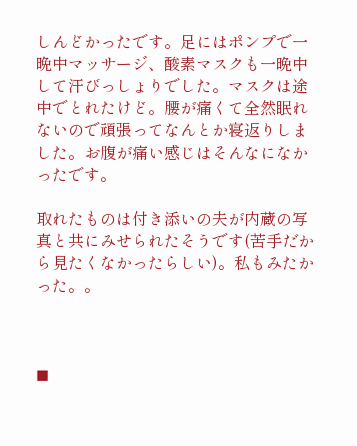しんどかったです。足にはポンプで一晩中マッサージ、酸素マスクも一晩中して汗びっしょりでした。マスクは途中でとれたけど。腰が痛くて全然眠れないので頑張ってなんとか寝返りしました。お腹が痛い感じはそんなになかったです。

取れたものは付き添いの夫が内蔵の写真と共にみせられたそうです(苦手だから見たくなかったらしい)。私もみたかった。。



◼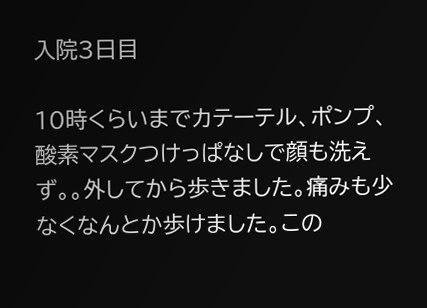入院3日目

10時くらいまでカテーテル、ポンプ、酸素マスクつけっぱなしで顔も洗えず。。外してから歩きました。痛みも少なくなんとか歩けました。この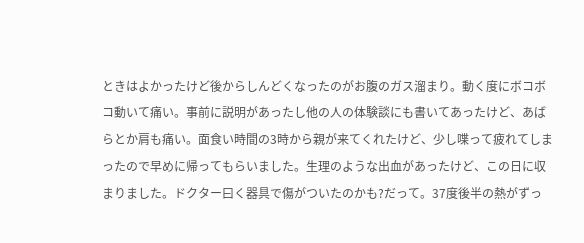ときはよかったけど後からしんどくなったのがお腹のガス溜まり。動く度にボコボコ動いて痛い。事前に説明があったし他の人の体験談にも書いてあったけど、あばらとか肩も痛い。面食い時間の3時から親が来てくれたけど、少し喋って疲れてしまったので早めに帰ってもらいました。生理のような出血があったけど、この日に収まりました。ドクター曰く器具で傷がついたのかも?だって。37度後半の熱がずっ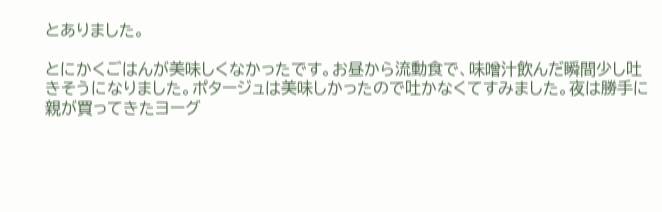とありました。

とにかくごはんが美味しくなかったです。お昼から流動食で、味噌汁飲んだ瞬間少し吐きそうになりました。ポタージュは美味しかったので吐かなくてすみました。夜は勝手に親が買ってきたヨーグ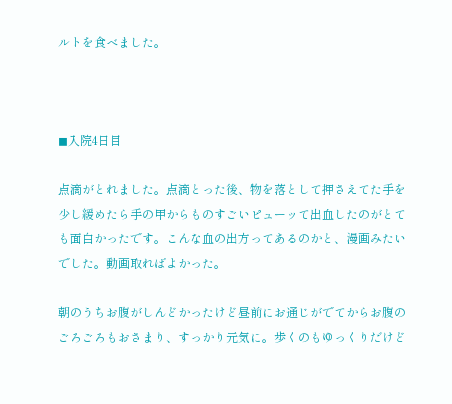ルトを食べました。



◼入院4日目

点滴がとれました。点滴とった後、物を落として押さえてた手を少し緩めたら手の甲からものすごいピューッて出血したのがとても面白かったです。こんな血の出方ってあるのかと、漫画みたいでした。動画取ればよかった。

朝のうちお腹がしんどかったけど昼前にお通じがでてからお腹のごろごろもおさまり、すっかり元気に。歩くのもゆっくりだけど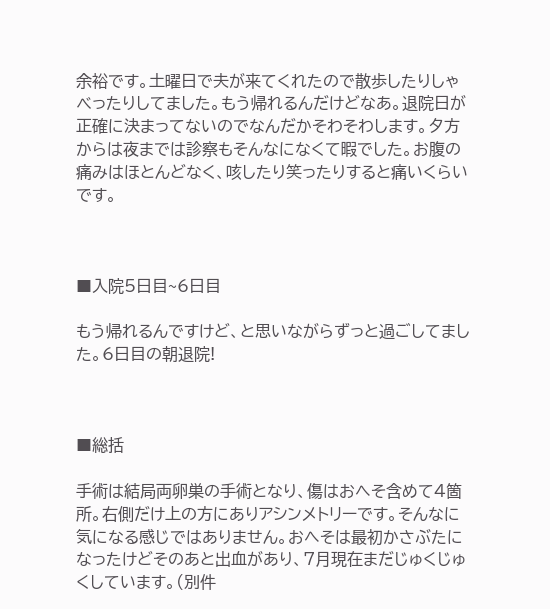余裕です。土曜日で夫が来てくれたので散歩したりしゃべったりしてました。もう帰れるんだけどなあ。退院日が正確に決まってないのでなんだかそわそわします。夕方からは夜までは診察もそんなになくて暇でした。お腹の痛みはほとんどなく、咳したり笑ったりすると痛いくらいです。



■入院5日目~6日目

もう帰れるんですけど、と思いながらずっと過ごしてました。6日目の朝退院!



■総括

手術は結局両卵巣の手術となり、傷はおへそ含めて4箇所。右側だけ上の方にありアシンメトリーです。そんなに気になる感じではありません。おへそは最初かさぶたになったけどそのあと出血があり、7月現在まだじゅくじゅくしています。(別件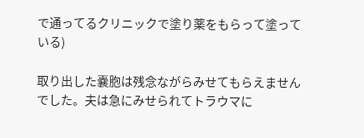で通ってるクリニックで塗り薬をもらって塗っている)

取り出した嚢胞は残念ながらみせてもらえませんでした。夫は急にみせられてトラウマに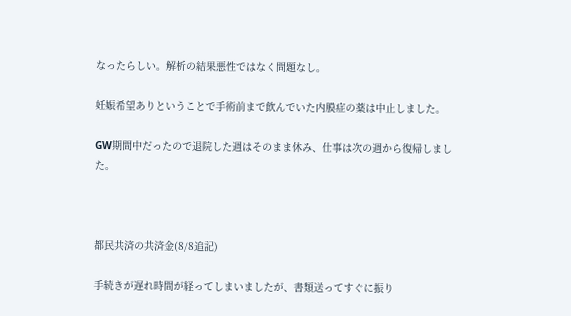なったらしい。解析の結果悪性ではなく問題なし。

妊娠希望ありということで手術前まで飲んでいた内膜症の薬は中止しました。

GW期間中だったので退院した週はそのまま休み、仕事は次の週から復帰しました。



都民共済の共済金(8/8追記)

手続きが遅れ時間が経ってしまいましたが、書類送ってすぐに振り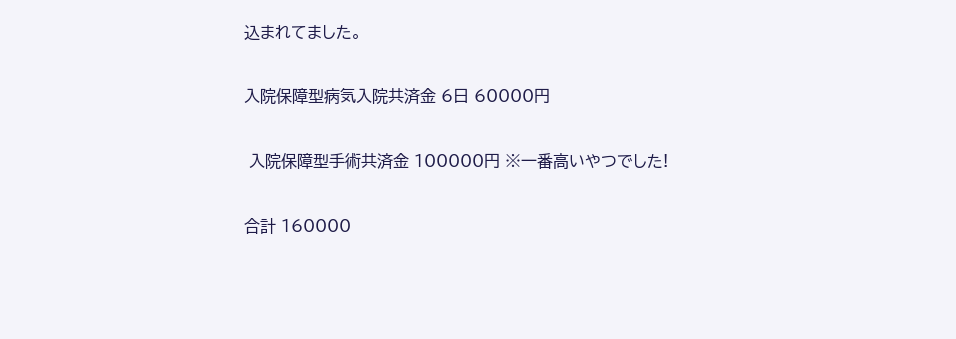込まれてました。

入院保障型病気入院共済金 6日 60000円

 入院保障型手術共済金 100000円 ※一番高いやつでした!

合計 160000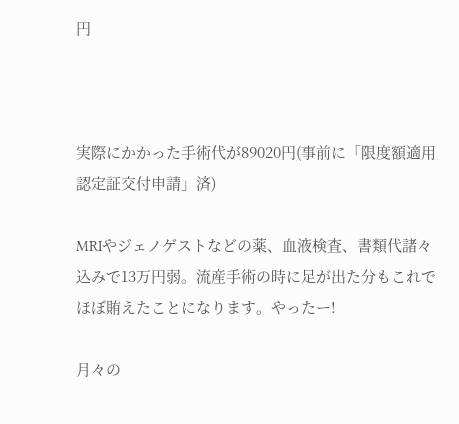円



実際にかかった手術代が89020円(事前に「限度額適用認定証交付申請」済)

MRIやジェノゲストなどの薬、血液検査、書類代諸々込みで13万円弱。流産手術の時に足が出た分もこれでほぼ賄えたことになります。やったー!

月々の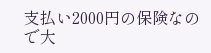支払い2000円の保険なので大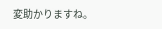変助かりますね。